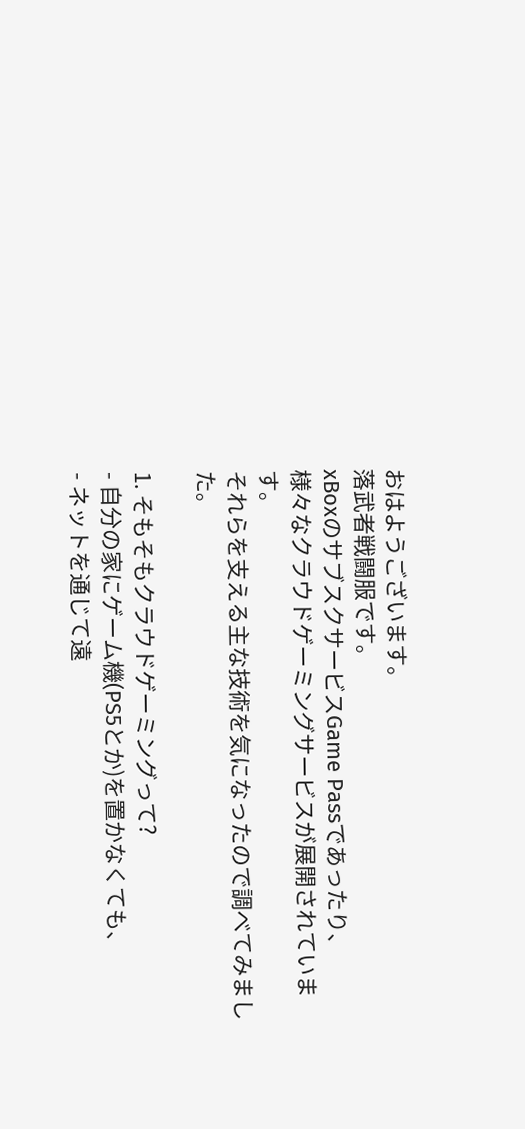おはようございます。
落武者戦闘服です。
xBoxのサブスクサービスGame Passであったり、
様々なクラウドゲーミングサービスが展開されています。
それらを支える主な技術を気になったので調べてみました。

1. そもそもクラウドゲーミングって?
- 自分の家にゲーム機(PS5とか)を置かなくても、
- ネットを通じて遠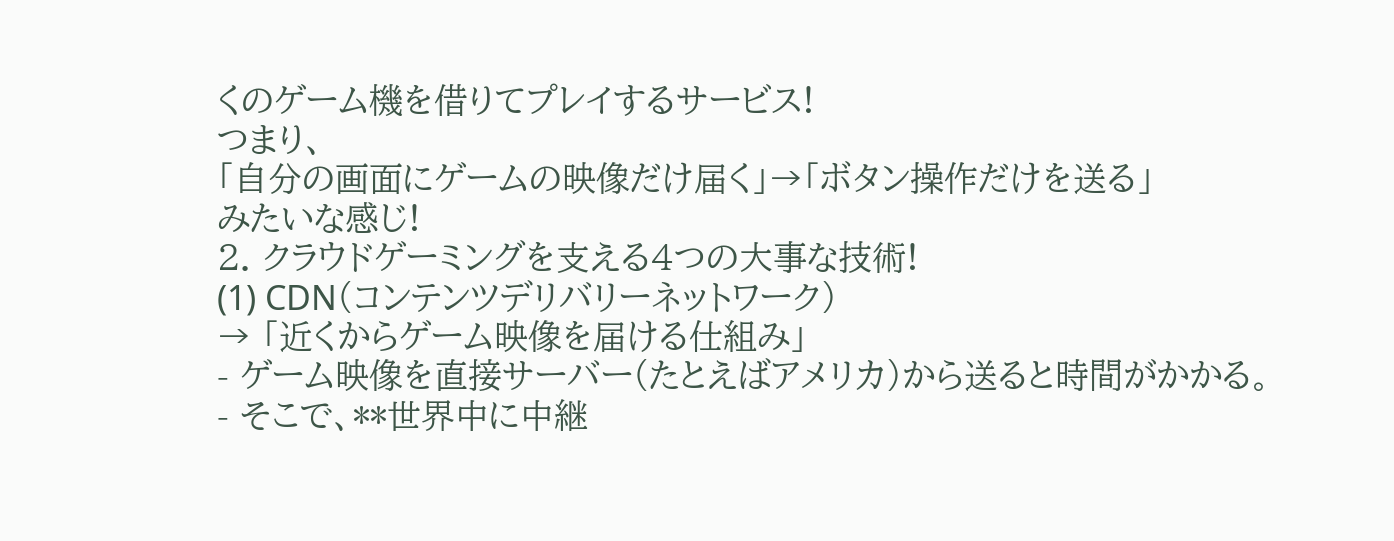くのゲーム機を借りてプレイするサービス!
つまり、
「自分の画面にゲームの映像だけ届く」→「ボタン操作だけを送る」
みたいな感じ!
2. クラウドゲーミングを支える4つの大事な技術!
(1) CDN(コンテンツデリバリーネットワーク)
→ 「近くからゲーム映像を届ける仕組み」
- ゲーム映像を直接サーバー(たとえばアメリカ)から送ると時間がかかる。
- そこで、**世界中に中継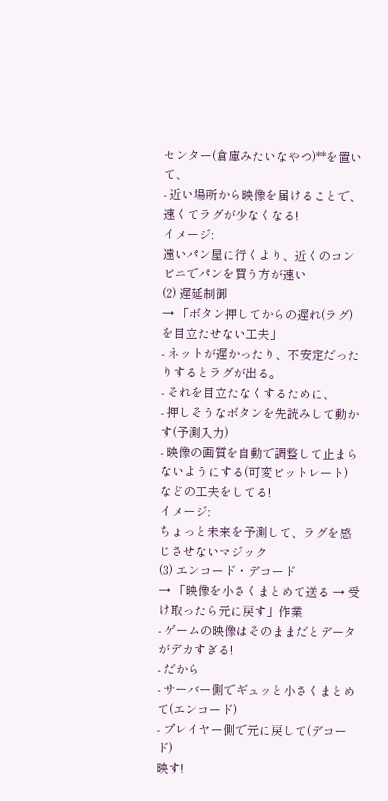センター(倉庫みたいなやつ)**を置いて、
- 近い場所から映像を届けることで、速くてラグが少なくなる!
イメージ:
遠いパン屋に行くより、近くのコンビニでパンを買う方が速い
(2) 遅延制御
→ 「ボタン押してからの遅れ(ラグ)を目立たせない工夫」
- ネットが遅かったり、不安定だったりするとラグが出る。
- それを目立たなくするために、
- 押しそうなボタンを先読みして動かす(予測入力)
- 映像の画質を自動で調整して止まらないようにする(可変ビットレート)
などの工夫をしてる!
イメージ:
ちょっと未来を予測して、ラグを感じさせないマジック
(3) エンコード・デコード
→ 「映像を小さくまとめて送る → 受け取ったら元に戻す」作業
- ゲームの映像はそのままだとデータがデカすぎる!
- だから
- サーバー側でギュッと小さくまとめて(エンコード)
- プレイヤー側で元に戻して(デコード)
映す!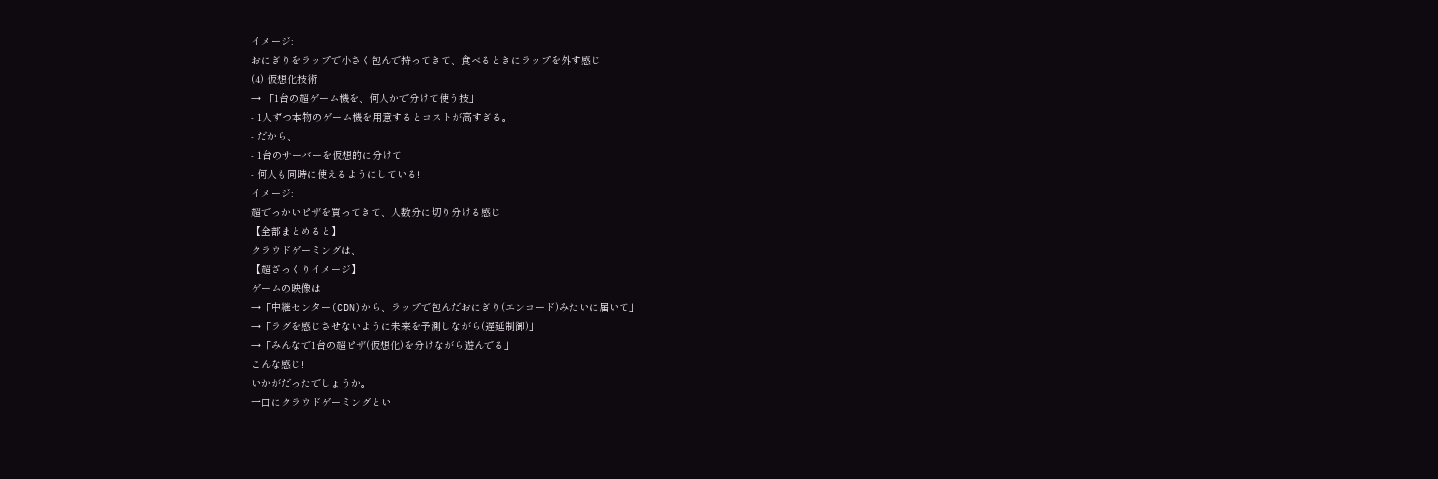イメージ:
おにぎりをラップで小さく包んで持ってきて、食べるときにラップを外す感じ
(4) 仮想化技術
→ 「1台の超ゲーム機を、何人かで分けて使う技」
- 1人ずつ本物のゲーム機を用意するとコストが高すぎる。
- だから、
- 1台のサーバーを仮想的に分けて
- 何人も同時に使えるようにしている!
イメージ:
超でっかいピザを買ってきて、人数分に切り分ける感じ
【全部まとめると】
クラウドゲーミングは、
【超ざっくりイメージ】
ゲームの映像は
→「中継センター(CDN)から、ラップで包んだおにぎり(エンコード)みたいに届いて」
→「ラグを感じさせないように未来を予測しながら(遅延制御)」
→「みんなで1台の超ピザ(仮想化)を分けながら遊んでる」
こんな感じ!
いかがだったでしょうか。
一口にクラウドゲーミングとい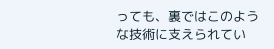っても、裏ではこのような技術に支えられてい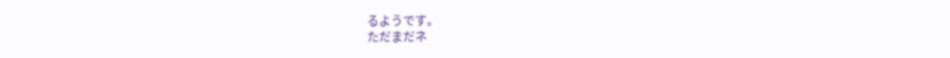るようです。
ただまだネ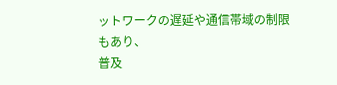ットワークの遅延や通信帯域の制限もあり、
普及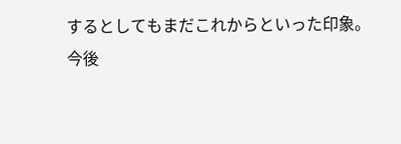するとしてもまだこれからといった印象。
今後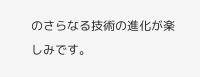のさらなる技術の進化が楽しみです。